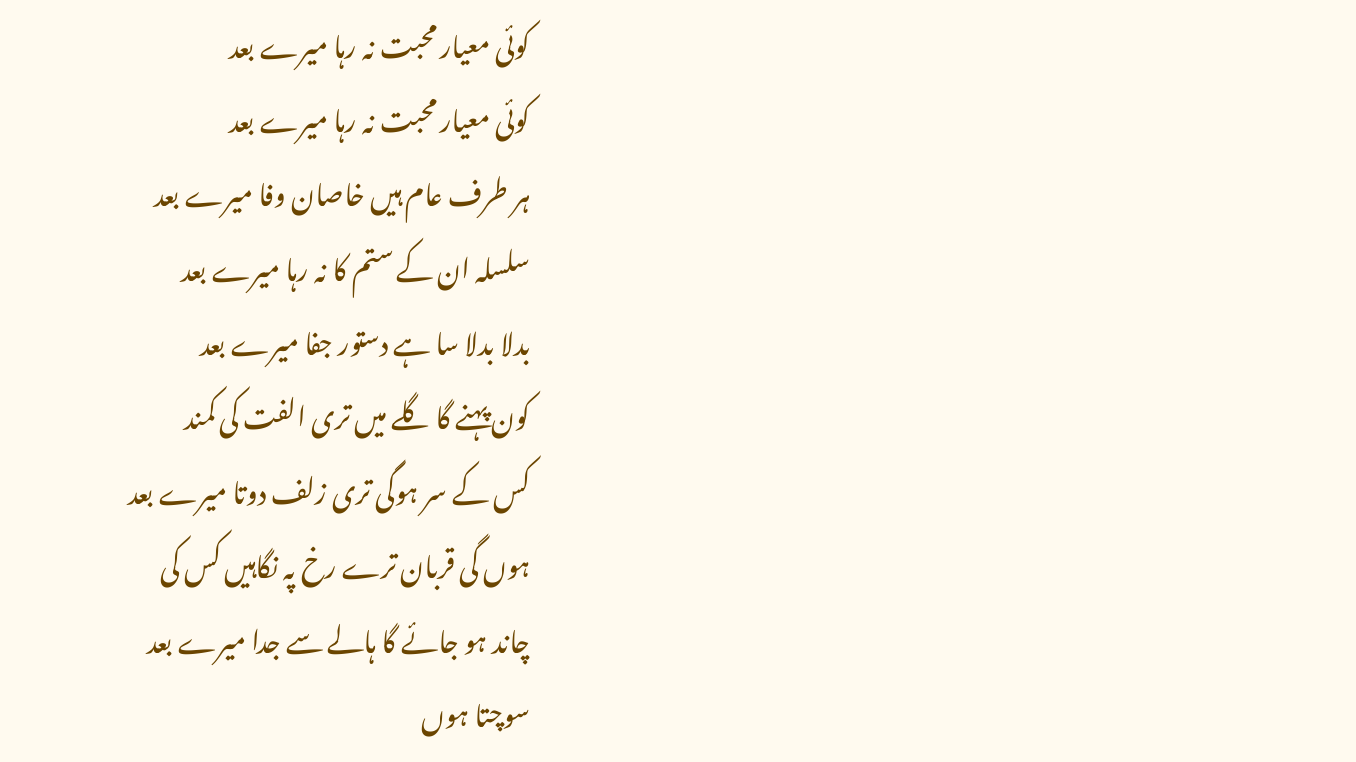کوئی معیار محبت نہ رہا میرے بعد
کوئی معیار محبت نہ رہا میرے بعد
ہر طرف عام ہیں خاصان وفا میرے بعد
سلسلہ ان کے ستم کا نہ رہا میرے بعد
بدلا بدلا سا ہے دستور جفا میرے بعد
کون پہنے گا گلے میں تری الفت کی کمند
کس کے سر ہوگی تری زلف دوتا میرے بعد
ہوں گی قربان ترے رخ پہ نگاہیں کس کی
چاند ہو جائے گا ہالے سے جدا میرے بعد
سوچتا ہوں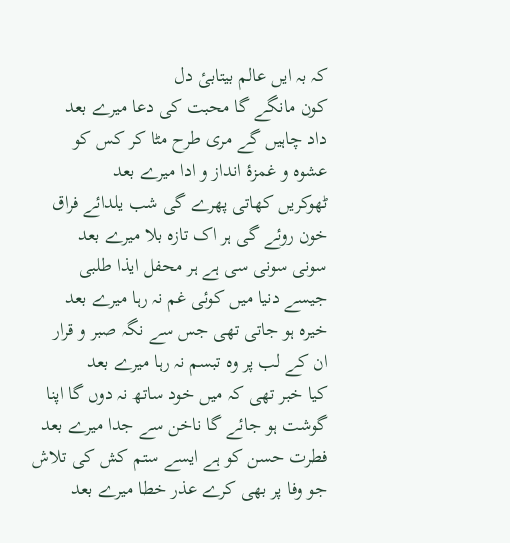کہ بہ ایں عالم بیتابیٔ دل
کون مانگے گا محبت کی دعا میرے بعد
داد چاہیں گے مری طرح مٹا کر کس کو
عشوہ و غمزۂ انداز و ادا میرے بعد
ٹھوکریں کھاتی پھرے گی شب یلدائے فراق
خون روئے گی ہر اک تازہ بلا میرے بعد
سونی سونی سی ہے ہر محفل ایذا طلبی
جیسے دنیا میں کوئی غم نہ رہا میرے بعد
خیرہ ہو جاتی تھی جس سے نگہ صبر و قرار
ان کے لب پر وہ تبسم نہ رہا میرے بعد
کیا خبر تھی کہ میں خود ساتھ نہ دوں گا اپنا
گوشت ہو جائے گا ناخن سے جدا میرے بعد
فطرت حسن کو ہے ایسے ستم کش کی تلاش
جو وفا پر بھی کرے عذر خطا میرے بعد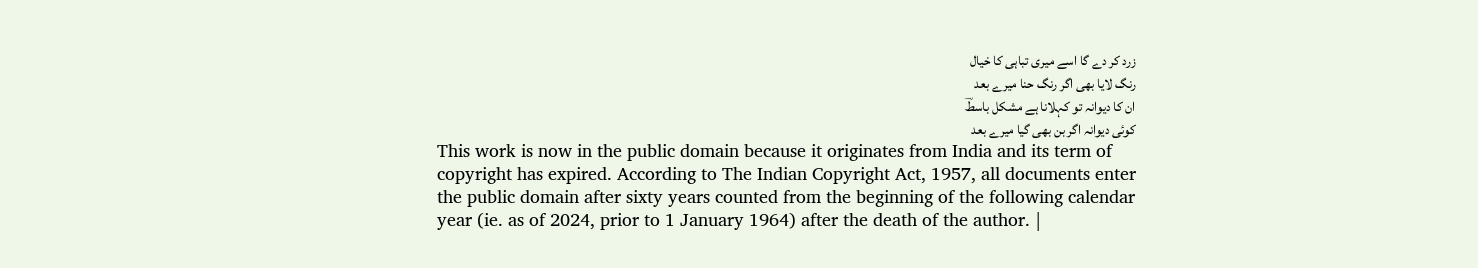زرد کر دے گا اسے میری تباہی کا خیال
رنگ لایا بھی اگر رنگ حنا میرے بعد
ان کا دیوانہ تو کہلانا ہے مشکل باسطؔ
کوئی دیوانہ اگر بن بھی گیا میرے بعد
This work is now in the public domain because it originates from India and its term of copyright has expired. According to The Indian Copyright Act, 1957, all documents enter the public domain after sixty years counted from the beginning of the following calendar year (ie. as of 2024, prior to 1 January 1964) after the death of the author. |